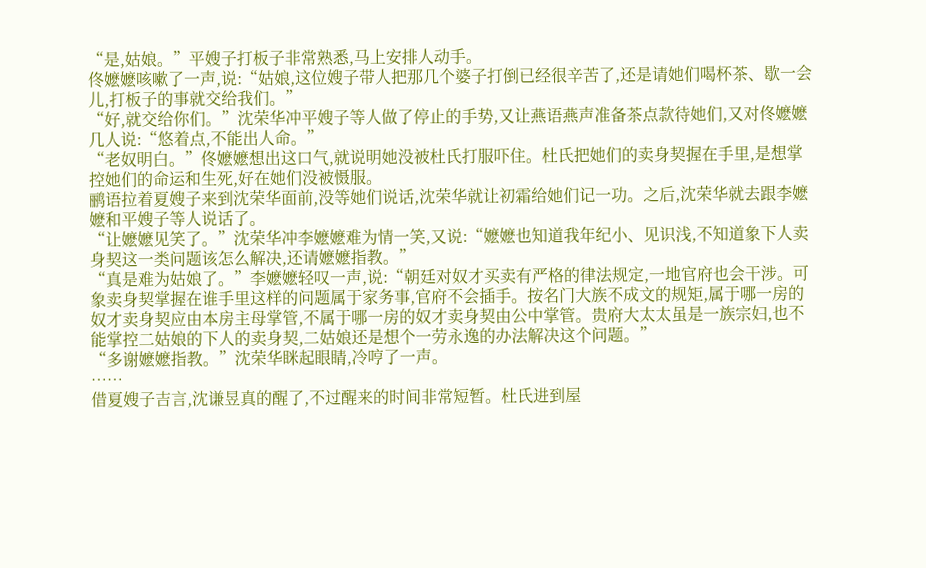“是,姑娘。”平嫂子打板子非常熟悉,马上安排人动手。
佟嬷嬷咳嗽了一声,说:“姑娘,这位嫂子带人把那几个婆子打倒已经很辛苦了,还是请她们喝杯茶、歇一会儿,打板子的事就交给我们。”
“好,就交给你们。”沈荣华冲平嫂子等人做了停止的手势,又让燕语燕声准备茶点款待她们,又对佟嬷嬷几人说:“悠着点,不能出人命。”
“老奴明白。”佟嬷嬷想出这口气,就说明她没被杜氏打服吓住。杜氏把她们的卖身契握在手里,是想掌控她们的命运和生死,好在她们没被慑服。
鹂语拉着夏嫂子来到沈荣华面前,没等她们说话,沈荣华就让初霜给她们记一功。之后,沈荣华就去跟李嬷嬷和平嫂子等人说话了。
“让嬷嬷见笑了。”沈荣华冲李嬷嬷难为情一笑,又说:“嬷嬷也知道我年纪小、见识浅,不知道象下人卖身契这一类问题该怎么解决,还请嬷嬷指教。”
“真是难为姑娘了。”李嬷嬷轻叹一声,说:“朝廷对奴才买卖有严格的律法规定,一地官府也会干涉。可象卖身契掌握在谁手里这样的问题属于家务事,官府不会插手。按名门大族不成文的规矩,属于哪一房的奴才卖身契应由本房主母掌管,不属于哪一房的奴才卖身契由公中掌管。贵府大太太虽是一族宗妇,也不能掌控二姑娘的下人的卖身契,二姑娘还是想个一劳永逸的办法解决这个问题。”
“多谢嬷嬷指教。”沈荣华眯起眼睛,冷哼了一声。
……
借夏嫂子吉言,沈谦昱真的醒了,不过醒来的时间非常短暂。杜氏进到屋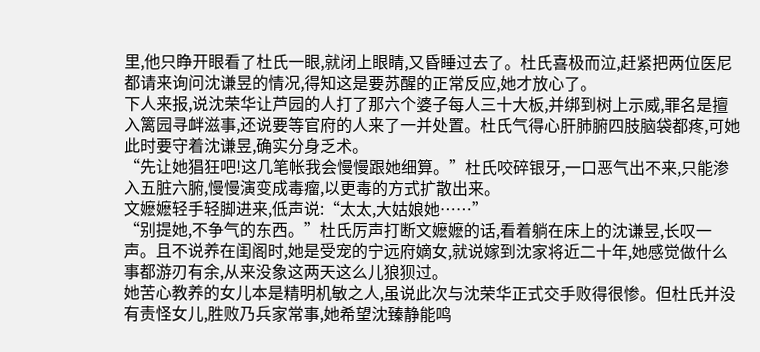里,他只睁开眼看了杜氏一眼,就闭上眼睛,又昏睡过去了。杜氏喜极而泣,赶紧把两位医尼都请来询问沈谦昱的情况,得知这是要苏醒的正常反应,她才放心了。
下人来报,说沈荣华让芦园的人打了那六个婆子每人三十大板,并绑到树上示威,罪名是擅入篱园寻衅滋事,还说要等官府的人来了一并处置。杜氏气得心肝肺腑四肢脑袋都疼,可她此时要守着沈谦昱,确实分身乏术。
“先让她猖狂吧!这几笔帐我会慢慢跟她细算。”杜氏咬碎银牙,一口恶气出不来,只能渗入五脏六腑,慢慢演变成毒瘤,以更毒的方式扩散出来。
文嬷嬷轻手轻脚进来,低声说:“太太,大姑娘她……”
“别提她,不争气的东西。”杜氏厉声打断文嬷嬷的话,看着躺在床上的沈谦昱,长叹一声。且不说养在闺阁时,她是受宠的宁远府嫡女,就说嫁到沈家将近二十年,她感觉做什么事都游刃有余,从来没象这两天这么儿狼狈过。
她苦心教养的女儿本是精明机敏之人,虽说此次与沈荣华正式交手败得很惨。但杜氏并没有责怪女儿,胜败乃兵家常事,她希望沈臻静能鸣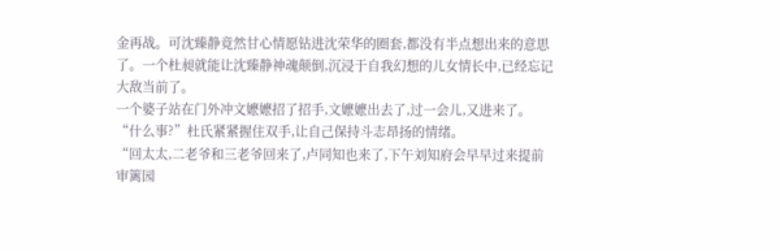金再战。可沈臻静竟然甘心情愿钻进沈荣华的圈套,都没有半点想出来的意思了。一个杜昶就能让沈臻静神魂颠倒,沉浸于自我幻想的儿女情长中,已经忘记大敌当前了。
一个婆子站在门外冲文嬷嬷招了招手,文嬷嬷出去了,过一会儿,又进来了。
“什么事?”杜氏紧紧握住双手,让自己保持斗志昂扬的情绪。
“回太太,二老爷和三老爷回来了,卢同知也来了,下午刘知府会早早过来提前审篱园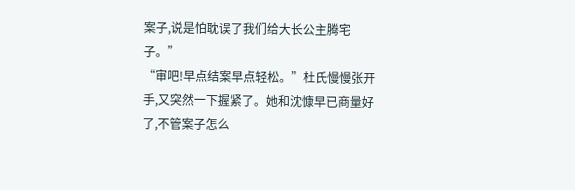案子,说是怕耽误了我们给大长公主腾宅子。”
“审吧!早点结案早点轻松。”杜氏慢慢张开手,又突然一下握紧了。她和沈慷早已商量好了,不管案子怎么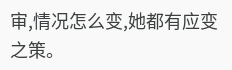审,情况怎么变,她都有应变之策。